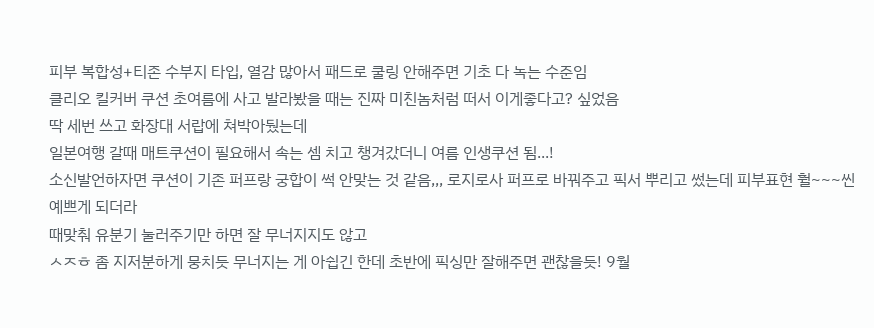피부 복합성+티존 수부지 타입, 열감 많아서 패드로 쿨링 안해주면 기초 다 녹는 수준임
클리오 킬커버 쿠션 초여름에 사고 발라봤을 때는 진짜 미친놈처럼 떠서 이게좋다고? 싶었음
딱 세번 쓰고 화장대 서랍에 쳐박아뒀는데
일본여행 갈때 매트쿠션이 필요해서 속는 셈 치고 챙겨갔더니 여름 인생쿠션 됨...!
소신발언하자면 쿠션이 기존 퍼프랑 궁합이 썩 안맞는 것 같음,,, 로지로사 퍼프로 바꿔주고 픽서 뿌리고 썼는데 피부표현 훨~~~씬 예쁘게 되더라
때맞춰 유분기 눌러주기만 하면 잘 무너지지도 않고
ㅅㅈㅎ 좀 지저분하게 뭉치듯 무너지는 게 아쉽긴 한데 초반에 픽싱만 잘해주면 괜찮을듯! 9월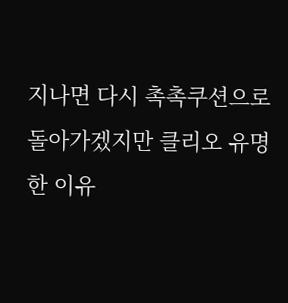지나면 다시 촉촉쿠션으로 돌아가겠지만 클리오 유명한 이유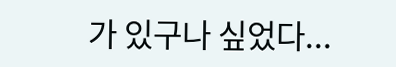가 있구나 싶었다...